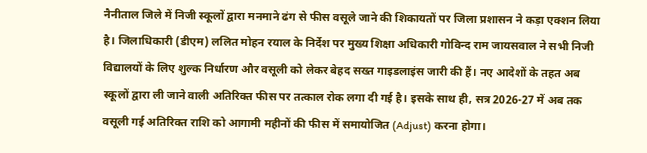नैनीताल जिले में निजी स्कूलों द्वारा मनमाने ढंग से फीस वसूले जाने की शिकायतों पर जिला प्रशासन ने कड़ा एक्शन लिया है। जिलाधिकारी (डीएम) ललित मोहन रयाल के निर्देश पर मुख्य शिक्षा अधिकारी गोविन्द राम जायसवाल ने सभी निजी विद्यालयों के लिए शुल्क निर्धारण और वसूली को लेकर बेहद सख्त गाइडलाइंस जारी की हैं। नए आदेशों के तहत अब स्कूलों द्वारा ली जाने वाली अतिरिक्त फीस पर तत्काल रोक लगा दी गई है। इसके साथ ही, सत्र 2026-27 में अब तक वसूली गई अतिरिक्त राशि को आगामी महीनों की फीस में समायोजित (Adjust) करना होगा।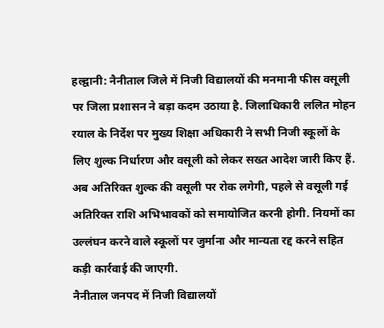हल्द्वानी: नैनीताल जिले में निजी विद्यालयों की मनमानी फीस वसूली पर जिला प्रशासन ने बड़ा कदम उठाया है. जिलाधिकारी ललित मोहन रयाल के निर्देश पर मुख्य शिक्षा अधिकारी ने सभी निजी स्कूलों के लिए शुल्क निर्धारण और वसूली को लेकर सख्त आदेश जारी किए हैं. अब अतिरिक्त शुल्क की वसूली पर रोक लगेगी, पहले से वसूली गई अतिरिक्त राशि अभिभावकों को समायोजित करनी होगी. नियमों का उल्लंघन करने वाले स्कूलों पर जुर्माना और मान्यता रद्द करने सहित कड़ी कार्रवाई की जाएगी.
नैनीताल जनपद में निजी विद्यालयों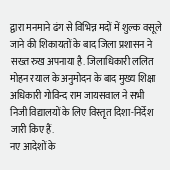द्वारा मनमाने ढंग से विभिन्न मदों में शुल्क वसूले जाने की शिकायतों के बाद जिला प्रशासन ने सख्त रुख अपनाया है. जिलाधिकारी ललित मोहन रयाल के अनुमोदन के बाद मुख्य शिक्षा अधिकारी गोविन्द राम जायसवाल ने सभी निजी विद्यालयों के लिए विस्तृत दिशा-निर्देश जारी किए हैं.
नए आदेशों के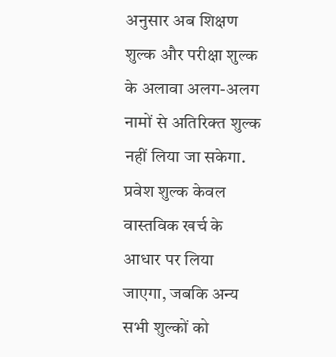अनुसार अब शिक्षण शुल्क और परीक्षा शुल्क के अलावा अलग-अलग नामों से अतिरिक्त शुल्क नहीं लिया जा सकेगा. प्रवेश शुल्क केवल वास्तविक खर्च के आधार पर लिया जाएगा, जबकि अन्य सभी शुल्कों को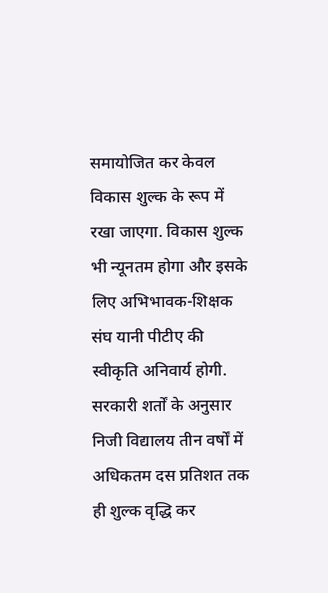समायोजित कर केवल विकास शुल्क के रूप में रखा जाएगा. विकास शुल्क भी न्यूनतम होगा और इसके लिए अभिभावक-शिक्षक संघ यानी पीटीए की स्वीकृति अनिवार्य होगी.
सरकारी शर्तों के अनुसार निजी विद्यालय तीन वर्षों में अधिकतम दस प्रतिशत तक ही शुल्क वृद्धि कर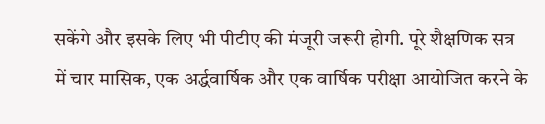सकेंगे और इसके लिए भी पीटीए की मंजूरी जरूरी होगी. पूरे शैक्षणिक सत्र में चार मासिक, एक अर्द्धवार्षिक और एक वार्षिक परीक्षा आयोजित करने के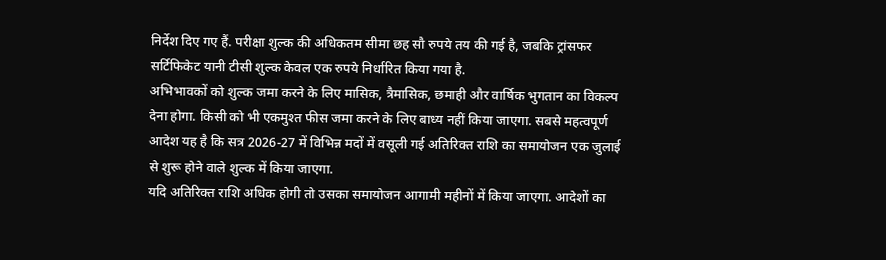निर्देश दिए गए हैं. परीक्षा शुल्क की अधिकतम सीमा छह सौ रुपये तय की गई है, जबकि ट्रांसफर सर्टिफिकेट यानी टीसी शुल्क केवल एक रुपये निर्धारित किया गया है.
अभिभावकों को शुल्क जमा करने के लिए मासिक, त्रैमासिक, छमाही और वार्षिक भुगतान का विकल्प देना होगा. किसी को भी एकमुश्त फीस जमा करने के लिए बाध्य नहीं किया जाएगा. सबसे महत्वपूर्ण आदेश यह है कि सत्र 2026-27 में विभिन्न मदों में वसूली गई अतिरिक्त राशि का समायोजन एक जुलाई से शुरू होने वाले शुल्क में किया जाएगा.
यदि अतिरिक्त राशि अधिक होगी तो उसका समायोजन आगामी महीनों में किया जाएगा. आदेशों का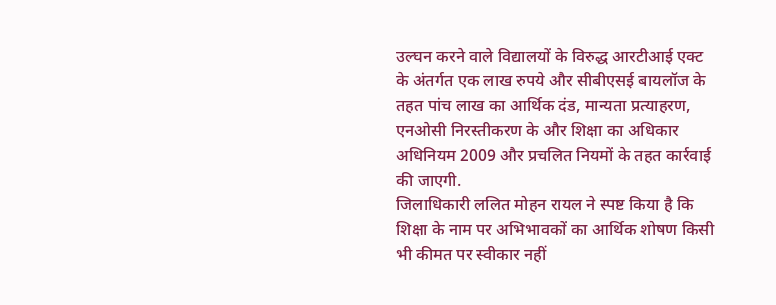उल्घन करने वाले विद्यालयों के विरुद्ध आरटीआई एक्ट के अंतर्गत एक लाख रुपये और सीबीएसई बायलॉज के तहत पांच लाख का आर्थिक दंड, मान्यता प्रत्याहरण, एनओसी निरस्तीकरण के और शिक्षा का अधिकार अधिनियम 2009 और प्रचलित नियमों के तहत कार्रवाई की जाएगी.
जिलाधिकारी ललित मोहन रायल ने स्पष्ट किया है कि शिक्षा के नाम पर अभिभावकों का आर्थिक शोषण किसी भी कीमत पर स्वीकार नहीं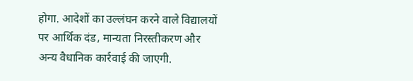होगा. आदेशों का उल्लंघन करने वाले विद्यालयों पर आर्थिक दंड, मान्यता निरस्तीकरण और अन्य वैधानिक कार्रवाई की जाएगी.